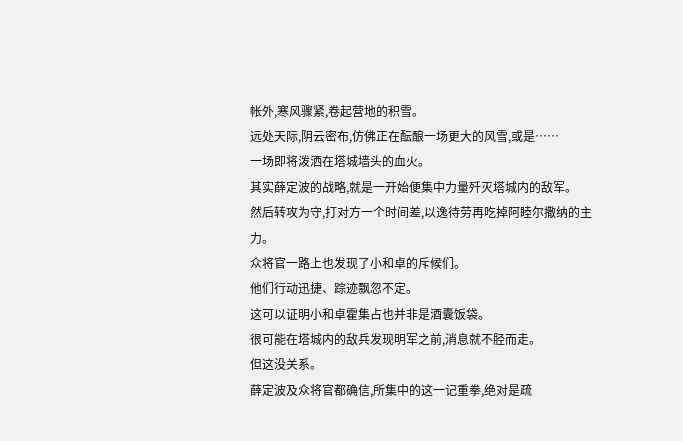帐外,寒风骤紧,卷起营地的积雪。
远处天际,阴云密布,仿佛正在酝酿一场更大的风雪,或是……
一场即将泼洒在塔城墙头的血火。
其实薛定波的战略,就是一开始便集中力量歼灭塔城内的敌军。
然后转攻为守,打对方一个时间差,以逸待劳再吃掉阿睦尔撒纳的主力。
众将官一路上也发现了小和卓的斥候们。
他们行动迅捷、踪迹飘忽不定。
这可以证明小和卓霍集占也并非是酒囊饭袋。
很可能在塔城内的敌兵发现明军之前,消息就不胫而走。
但这没关系。
薛定波及众将官都确信,所集中的这一记重拳,绝对是疏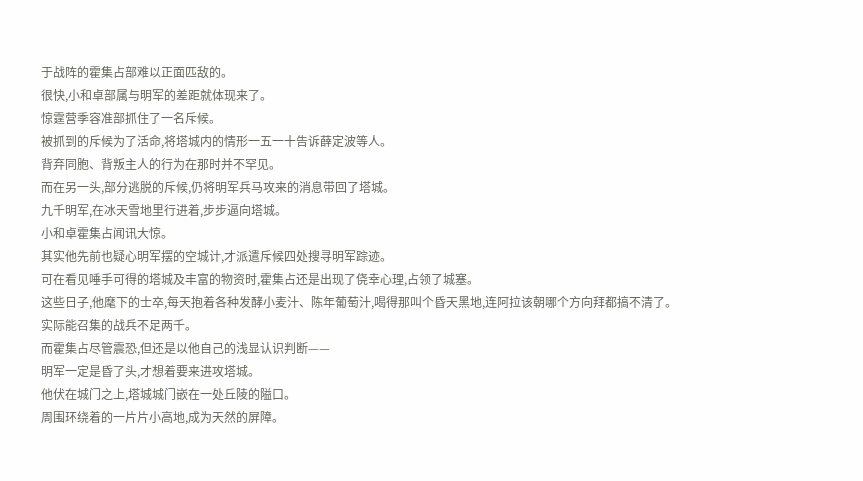于战阵的霍集占部难以正面匹敌的。
很快,小和卓部属与明军的差距就体现来了。
惊霆营季容准部抓住了一名斥候。
被抓到的斥候为了活命,将塔城内的情形一五一十告诉薛定波等人。
背弃同胞、背叛主人的行为在那时并不罕见。
而在另一头,部分逃脱的斥候,仍将明军兵马攻来的消息带回了塔城。
九千明军,在冰天雪地里行进着,步步逼向塔城。
小和卓霍集占闻讯大惊。
其实他先前也疑心明军摆的空城计,才派遣斥候四处搜寻明军踪迹。
可在看见唾手可得的塔城及丰富的物资时,霍集占还是出现了侥幸心理,占领了城塞。
这些日子,他麾下的士卒,每天抱着各种发酵小麦汁、陈年葡萄汁,喝得那叫个昏天黑地,连阿拉该朝哪个方向拜都搞不清了。
实际能召集的战兵不足两千。
而霍集占尽管震恐,但还是以他自己的浅显认识判断——
明军一定是昏了头,才想着要来进攻塔城。
他伏在城门之上,塔城城门嵌在一处丘陵的隘口。
周围环绕着的一片片小高地,成为天然的屏障。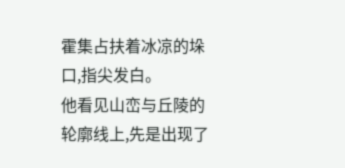霍集占扶着冰凉的垛口,指尖发白。
他看见山峦与丘陵的轮廓线上,先是出现了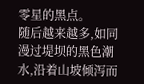零星的黑点。
随后越来越多,如同漫过堤坝的黑色潮水,沿着山坡倾泻而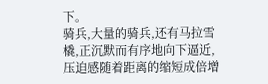下。
骑兵,大量的骑兵,还有马拉雪橇,正沉默而有序地向下逼近,压迫感随着距离的缩短成倍增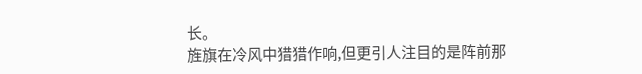长。
旌旗在冷风中猎猎作响,但更引人注目的是阵前那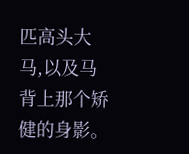匹高头大马,以及马背上那个矫健的身影。